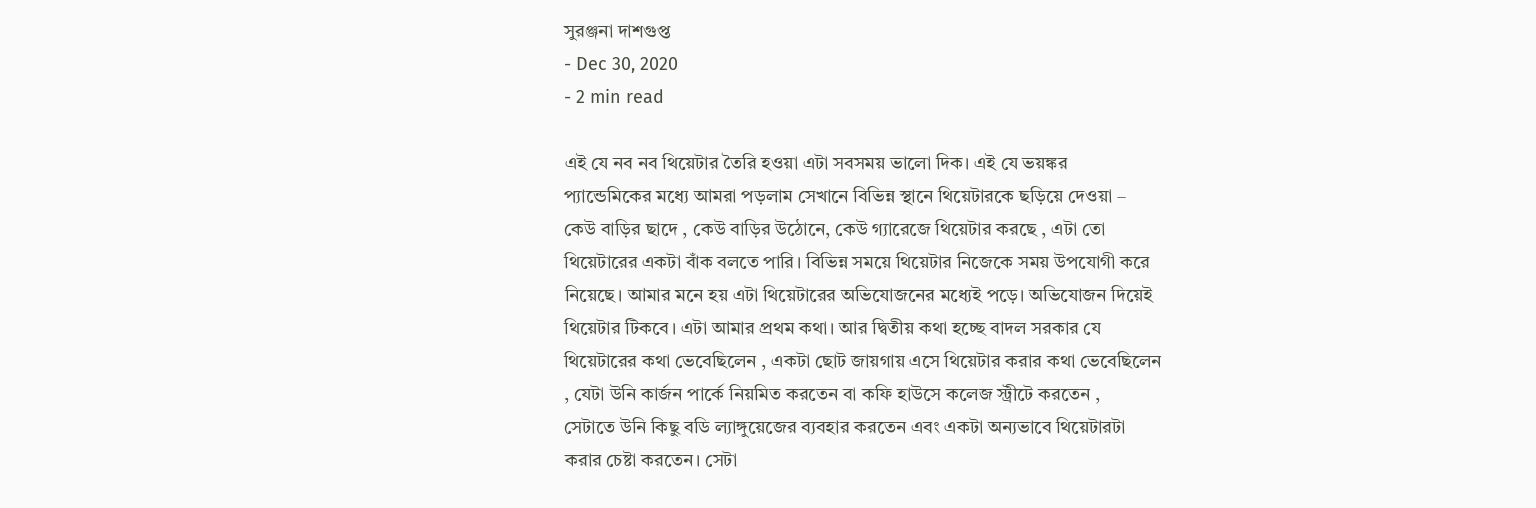সুরঞ্জনা দাশগুপ্ত
- Dec 30, 2020
- 2 min read

এই যে নব নব থিয়েটার তৈরি হওয়া এটা সবসময় ভালো দিক। এই যে ভয়ঙ্কর
প্যান্ডেমিকের মধ্যে আমরা পড়লাম সেখানে বিভিন্ন স্থানে থিয়েটারকে ছড়িয়ে দেওয়া –
কেউ বাড়ির ছাদে , কেউ বাড়ির উঠোনে, কেউ গ্যারেজে থিয়েটার করছে , এটা তো
থিয়েটারের একটা বাঁক বলতে পারি। বিভিন্ন সময়ে থিয়েটার নিজেকে সময় উপযোগী করে
নিয়েছে। আমার মনে হয় এটা থিয়েটারের অভিযোজনের মধ্যেই পড়ে। অভিযোজন দিয়েই
থিয়েটার টিকবে। এটা আমার প্রথম কথা। আর দ্বিতীয় কথা হচ্ছে বাদল সরকার যে
থিয়েটারের কথা ভেবেছিলেন , একটা ছোট জায়গায় এসে থিয়েটার করার কথা ভেবেছিলেন
, যেটা উনি কার্জন পার্কে নিয়মিত করতেন বা কফি হাউসে কলেজ স্ট্রীটে করতেন ,
সেটাতে উনি কিছু বডি ল্যাঙ্গুয়েজের ব্যবহার করতেন এবং একটা অন্যভাবে থিয়েটারটা
করার চেষ্টা করতেন। সেটা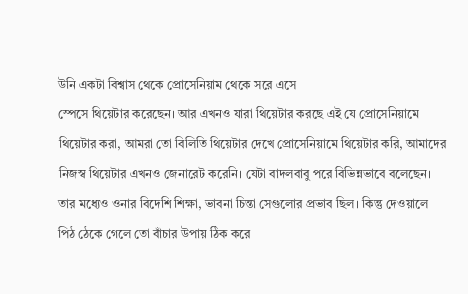উনি একটা বিশ্বাস থেকে প্রোসেনিয়াম থেকে সরে এসে
স্পেসে থিয়েটার করেছেন। আর এখনও যারা থিয়েটার করছে এই যে প্রোসেনিয়ামে
থিয়েটার করা, আমরা তো বিলিতি থিয়েটার দেখে প্রোসেনিয়ামে থিয়েটার করি, আমাদের
নিজস্ব থিয়েটার এখনও জেনারেট করেনি। যেটা বাদলবাবু পরে বিভিন্নভাবে বলেছেন।
তার মধ্যেও ওনার বিদেশি শিক্ষা, ভাবনা চিন্তা সেগুলোর প্রভাব ছিল। কিন্তু দেওয়ালে
পিঠ ঠেকে গেলে তো বাঁচার উপায় ঠিক করে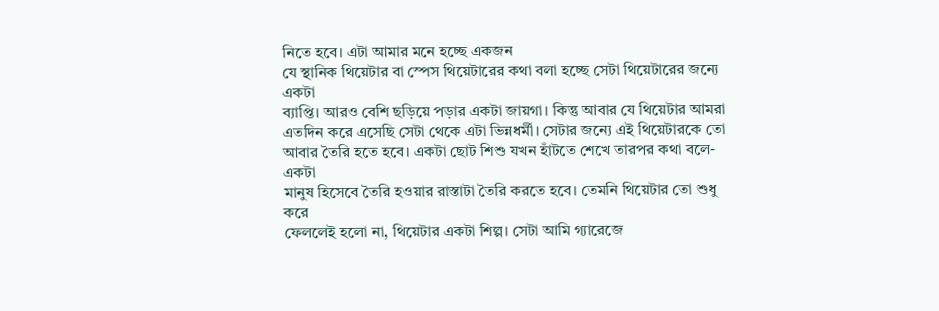নিতে হবে। এটা আমার মনে হচ্ছে একজন
যে স্থানিক থিয়েটার বা স্পেস থিয়েটারের কথা বলা হচ্ছে সেটা থিয়েটারের জন্যে একটা
ব্যাপ্তি। আরও বেশি ছড়িয়ে পড়ার একটা জায়গা। কিন্তু আবার যে থিয়েটার আমরা
এতদিন করে এসেছি সেটা থেকে এটা ভিন্নধর্মী। সেটার জন্যে এই থিয়েটারকে তো
আবার তৈরি হতে হবে। একটা ছোট শিশু যখন হাঁটতে শেখে তারপর কথা বলে- একটা
মানুষ হিসেবে তৈরি হওয়ার রাস্তাটা তৈরি করতে হবে। তেমনি থিয়েটার তো শুধু করে
ফেললেই হলো না, থিয়েটার একটা শিল্প। সেটা আমি গ্যারেজে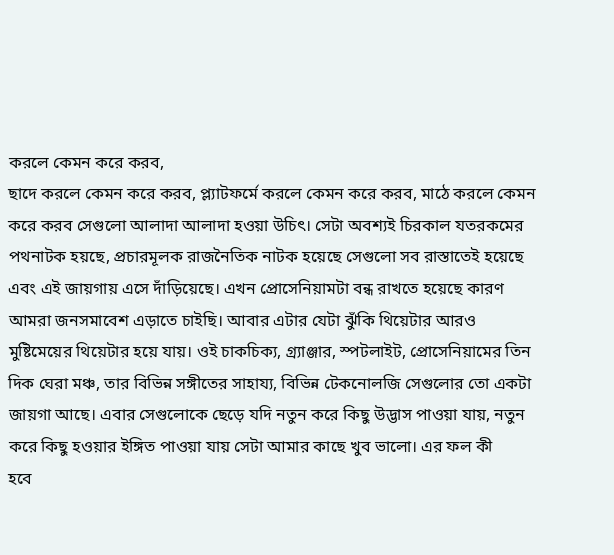করলে কেমন করে করব,
ছাদে করলে কেমন করে করব, প্ল্যাটফর্মে করলে কেমন করে করব, মাঠে করলে কেমন
করে করব সেগুলো আলাদা আলাদা হওয়া উচিৎ। সেটা অবশ্যই চিরকাল যতরকমের
পথনাটক হয়ছে, প্রচারমূলক রাজনৈতিক নাটক হয়েছে সেগুলো সব রাস্তাতেই হয়েছে
এবং এই জায়গায় এসে দাঁড়িয়েছে। এখন প্রোসেনিয়ামটা বন্ধ রাখতে হয়েছে কারণ
আমরা জনসমাবেশ এড়াতে চাইছি। আবার এটার যেটা ঝুঁকি থিয়েটার আরও
মুষ্টিমেয়ের থিয়েটার হয়ে যায়। ওই চাকচিক্য, গ্র্যাঞ্জার, স্পটলাইট, প্রোসেনিয়ামের তিন
দিক ঘেরা মঞ্চ, তার বিভিন্ন সঙ্গীতের সাহায্য, বিভিন্ন টেকনোলজি সেগুলোর তো একটা
জায়গা আছে। এবার সেগুলোকে ছেড়ে যদি নতুন করে কিছু উদ্ভাস পাওয়া যায়, নতুন
করে কিছু হওয়ার ইঙ্গিত পাওয়া যায় সেটা আমার কাছে খুব ভালো। এর ফল কী
হবে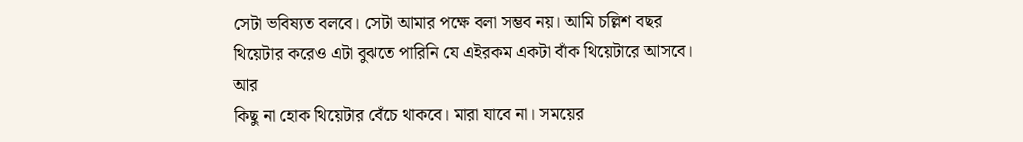সেটা ভবিষ্যত বলবে। সেটা আমার পক্ষে বলা সম্ভব নয়। আমি চল্লিশ বছর
থিয়েটার করেও এটা বুঝতে পারিনি যে এইরকম একটা বাঁক থিয়েটারে আসবে। আর
কিছু না হোক থিয়েটার বেঁচে থাকবে। মারা যাবে না। সময়ের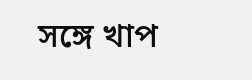সঙ্গে খাপ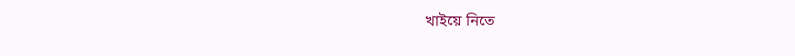খাইয়ে নিতে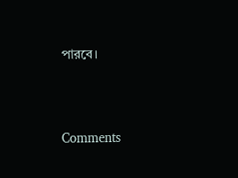পারবে।




Comments